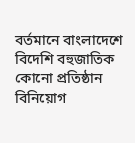বর্তমানে বাংলাদেশে বিদেশি বহুজাতিক কোনো প্রতিষ্ঠান বিনিয়োগ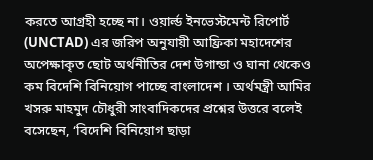করতে আগ্রহী হচ্ছে না। ওয়ার্ল্ড ইনভেস্টমেন্ট রিপোর্ট (UNCTAD) এর জরিপ অনুযায়ী আফ্রিকা মহাদেশের অপেক্ষাকৃত ছোট অর্থনীতির দেশ উগান্ডা ও ঘানা থেকেও কম বিদেশি বিনিয়োগ পাচ্ছে বাংলাদেশ । অর্থমন্ত্রী আমির খসরু মাহমুদ চৌধুরী সাংবাদিকদের প্রশ্নের উত্তরে বলেই বসেছেন, ‘বিদেশি বিনিয়োগ ছাড়া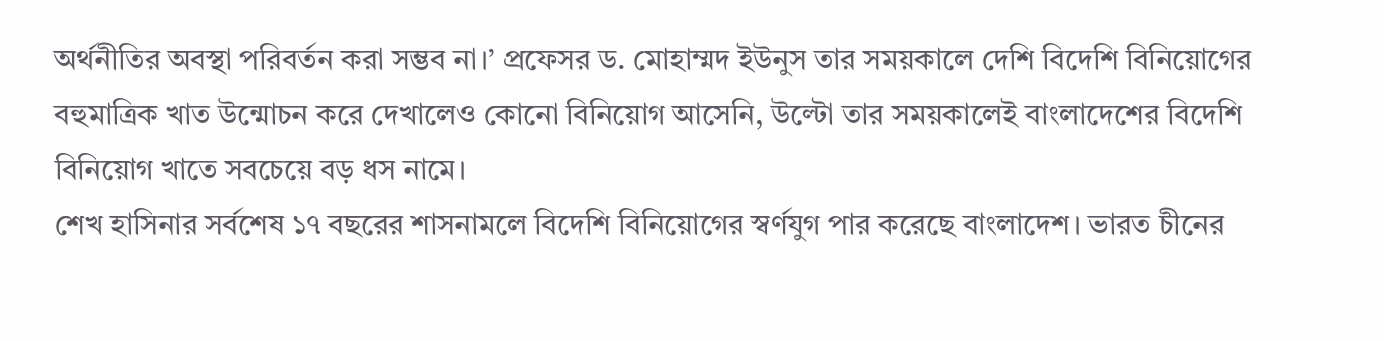অর্থনীতির অবস্থা পরিবর্তন করা সম্ভব না।’ প্রফেসর ড. মোহাম্মদ ইউনুস তার সময়কালে দেশি বিদেশি বিনিয়োগের বহুমাত্রিক খাত উন্মোচন করে দেখালেও কোনো বিনিয়োগ আসেনি, উল্টো তার সময়কালেই বাংলাদেশের বিদেশি বিনিয়োগ খাতে সবচেয়ে বড় ধস নামে।
শেখ হাসিনার সর্বশেষ ১৭ বছরের শাসনামলে বিদেশি বিনিয়োগের স্বর্ণযুগ পার করেছে বাংলাদেশ। ভারত চীনের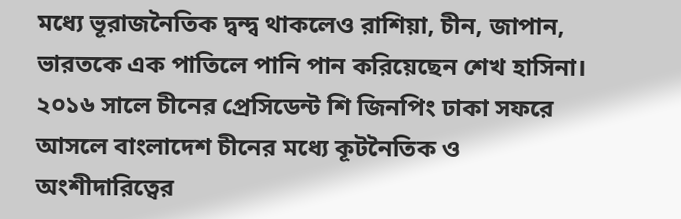মধ্যে ভূরাজনৈতিক দ্বন্দ্ব থাকলেও রাশিয়া, চীন, জাপান, ভারতকে এক পাতিলে পানি পান করিয়েছেন শেখ হাসিনা।
২০১৬ সালে চীনের প্রেসিডেন্ট শি জিনপিং ঢাকা সফরে আসলে বাংলাদেশ চীনের মধ্যে কূটনৈতিক ও অংশীদারিত্বের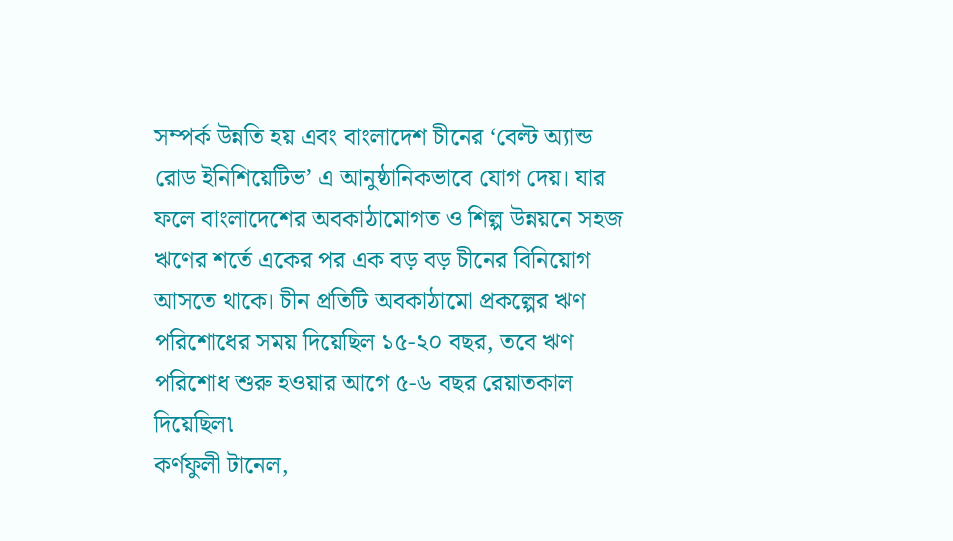সম্পর্ক উন্নতি হয় এবং বাংলাদেশ চীনের ‘বেল্ট অ্যান্ড রোড ইনিশিয়েটিভ’ এ আনুষ্ঠানিকভাবে যোগ দেয়। যার ফলে বাংলাদেশের অবকাঠামোগত ও শিল্প উন্নয়নে সহজ ঋণের শর্তে একের পর এক বড় বড় চীনের বিনিয়োগ আসতে থাকে। চীন প্রতিটি অবকাঠামো প্রকল্পের ঋণ পরিশোধের সময় দিয়েছিল ১৫-২০ বছর, তবে ঋণ পরিশোধ শুরু হওয়ার আগে ৫-৬ বছর রেয়াতকাল দিয়েছিল৷
কর্ণফুলী টানেল,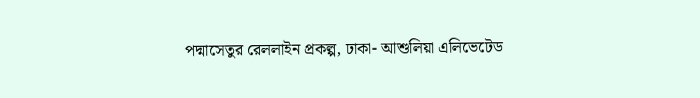পদ্মাসেতুর রেললাইন প্রকল্প, ঢাকা- আশুলিয়া এলিভেটেড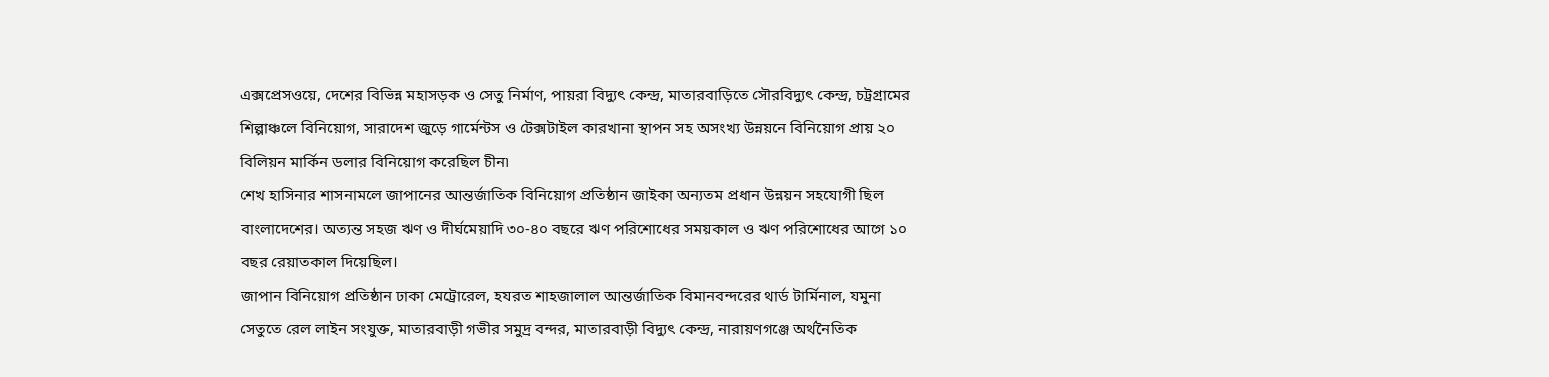এক্সপ্রেসওয়ে, দেশের বিভিন্ন মহাসড়ক ও সেতু নির্মাণ, পায়রা বিদ্যুৎ কেন্দ্র, মাতারবাড়িতে সৌরবিদ্যুৎ কেন্দ্র, চট্রগ্রামের শিল্পাঞ্চলে বিনিয়োগ, সারাদেশ জুড়ে গার্মেন্টস ও টেক্সটাইল কারখানা স্থাপন সহ অসংখ্য উন্নয়নে বিনিয়োগ প্রায় ২০ বিলিয়ন মার্কিন ডলার বিনিয়োগ করেছিল চীন৷
শেখ হাসিনার শাসনামলে জাপানের আন্তর্জাতিক বিনিয়োগ প্রতিষ্ঠান জাইকা অন্যতম প্রধান উন্নয়ন সহযোগী ছিল বাংলাদেশের। অত্যন্ত সহজ ঋণ ও দীর্ঘমেয়াদি ৩০-৪০ বছরে ঋণ পরিশোধের সময়কাল ও ঋণ পরিশোধের আগে ১০ বছর রেয়াতকাল দিয়েছিল।
জাপান বিনিয়োগ প্রতিষ্ঠান ঢাকা মেট্রোরেল, হযরত শাহজালাল আন্তর্জাতিক বিমানবন্দরের থার্ড টার্মিনাল, যমুনা সেতুতে রেল লাইন সংযুক্ত, মাতারবাড়ী গভীর সমুদ্র বন্দর, মাতারবাড়ী বিদ্যুৎ কেন্দ্র, নারায়ণগঞ্জে অর্থনৈতিক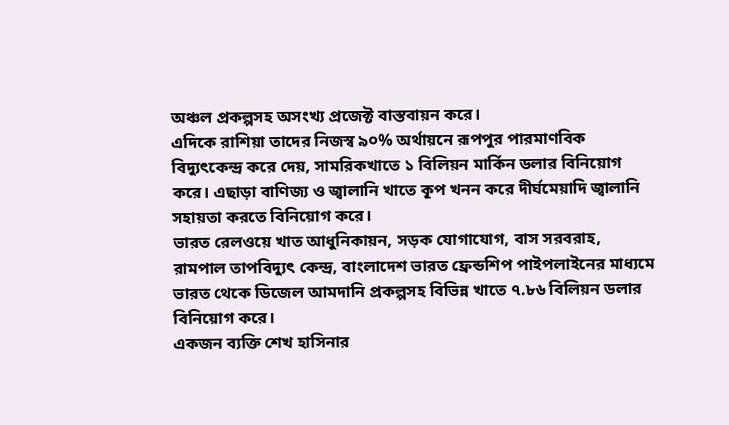অঞ্চল প্রকল্পসহ অসংখ্য প্রজেক্ট বাস্তবায়ন করে।
এদিকে রাশিয়া তাদের নিজস্ব ৯০% অর্থায়নে রূপপুর পারমাণবিক বিদ্যুৎকেন্দ্র করে দেয়, সামরিকখাতে ১ বিলিয়ন মার্কিন ডলার বিনিয়োগ করে। এছাড়া বাণিজ্য ও জ্বালানি খাতে কূপ খনন করে দীর্ঘমেয়াদি জ্বালানি সহায়তা করতে বিনিয়োগ করে।
ভারত রেলওয়ে খাত আধুনিকায়ন, সড়ক যোগাযোগ, বাস সরবরাহ, রামপাল তাপবিদ্যুৎ কেন্দ্র, বাংলাদেশ ভারত ফ্রেন্ডশিপ পাইপলাইনের মাধ্যমে ভারত থেকে ডিজেল আমদানি প্রকল্পসহ বিভিন্ন খাতে ৭.৮৬ বিলিয়ন ডলার বিনিয়োগ করে।
একজন ব্যক্তি শেখ হাসিনার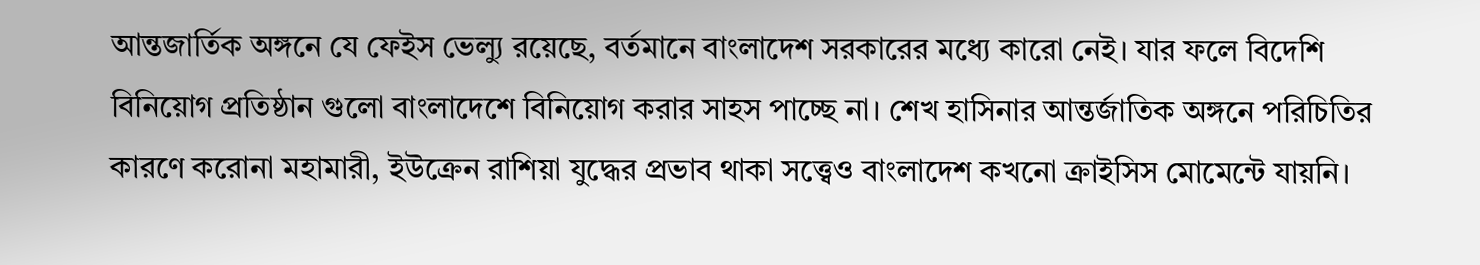আন্তজার্তিক অঙ্গনে যে ফেইস ভেল্যু রয়েছে, বর্তমানে বাংলাদেশ সরকারের মধ্যে কারো নেই। যার ফলে বিদেশি বিনিয়োগ প্রতিষ্ঠান গুলো বাংলাদেশে বিনিয়োগ করার সাহস পাচ্ছে না। শেখ হাসিনার আন্তর্জাতিক অঙ্গনে পরিচিতির কারণে করোনা মহামারী, ইউক্রেন রাশিয়া যুদ্ধের প্রভাব থাকা সত্ত্বেও বাংলাদেশ কখনো ক্রাইসিস মোমেন্টে যায়নি।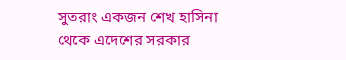সুতরাং একজন শেখ হাসিনা থেকে এদেশের সরকার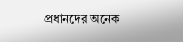প্রধানদের অনেক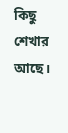কিছু শেখার আছে।